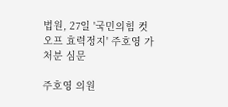법원, 27일 '국민의힘 컷오프 효력정지' 주호영 가처분 심문

주호영 의원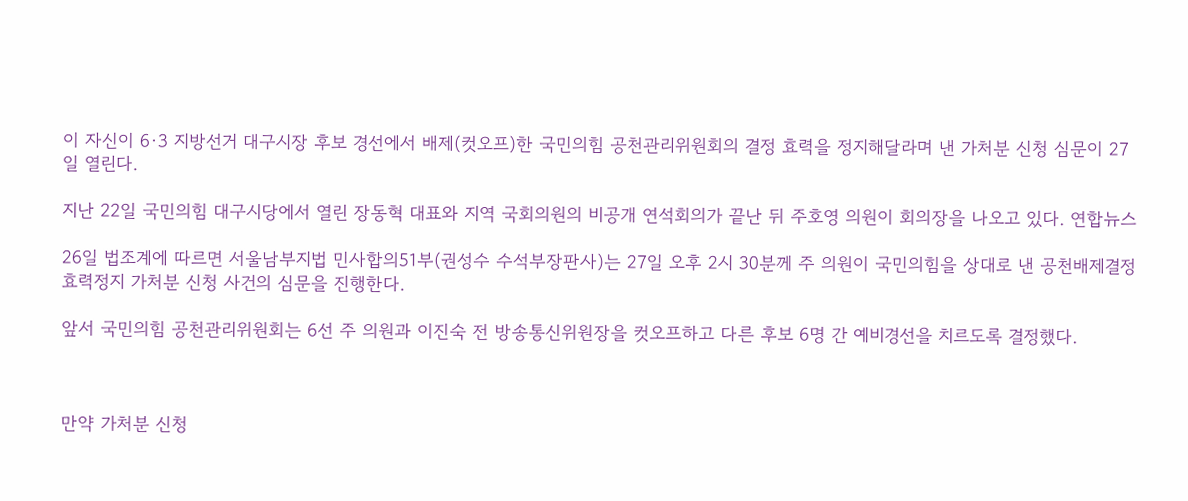이 자신이 6·3 지방선거 대구시장 후보 경선에서 배제(컷오프)한 국민의힘 공천관리위원회의 결정 효력을 정지해달라며 낸 가처분 신청 심문이 27일 열린다.

지난 22일 국민의힘 대구시당에서 열린 장동혁 대표와 지역 국회의원의 비공개 연석회의가 끝난 뒤 주호영 의원이 회의장을 나오고 있다. 연합뉴스

26일 법조계에 따르면 서울남부지법 민사합의51부(권성수 수석부장판사)는 27일 오후 2시 30분께 주 의원이 국민의힘을 상대로 낸 공천배제결정 효력정지 가처분 신청 사건의 심문을 진행한다.

앞서 국민의힘 공천관리위원회는 6선 주 의원과 이진숙 전 방송통신위원장을 컷오프하고 다른 후보 6명 간 예비경선을 치르도록 결정했다.



만약 가처분 신청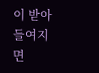이 받아들여지면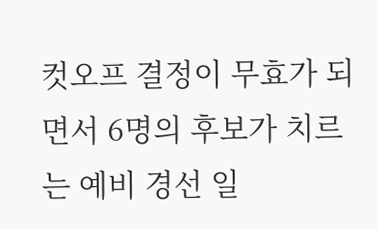컷오프 결정이 무효가 되면서 6명의 후보가 치르는 예비 경선 일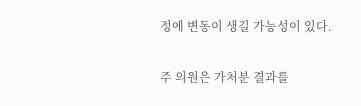정에 변동이 생길 가능성이 있다.

주 의원은 가처분 결과를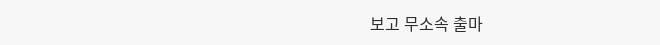보고 무소속 출마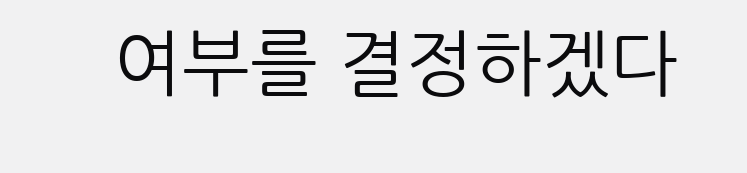여부를 결정하겠다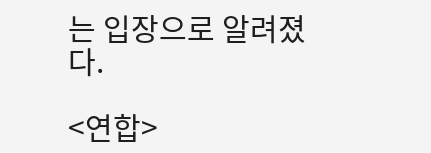는 입장으로 알려졌다.

<연합>